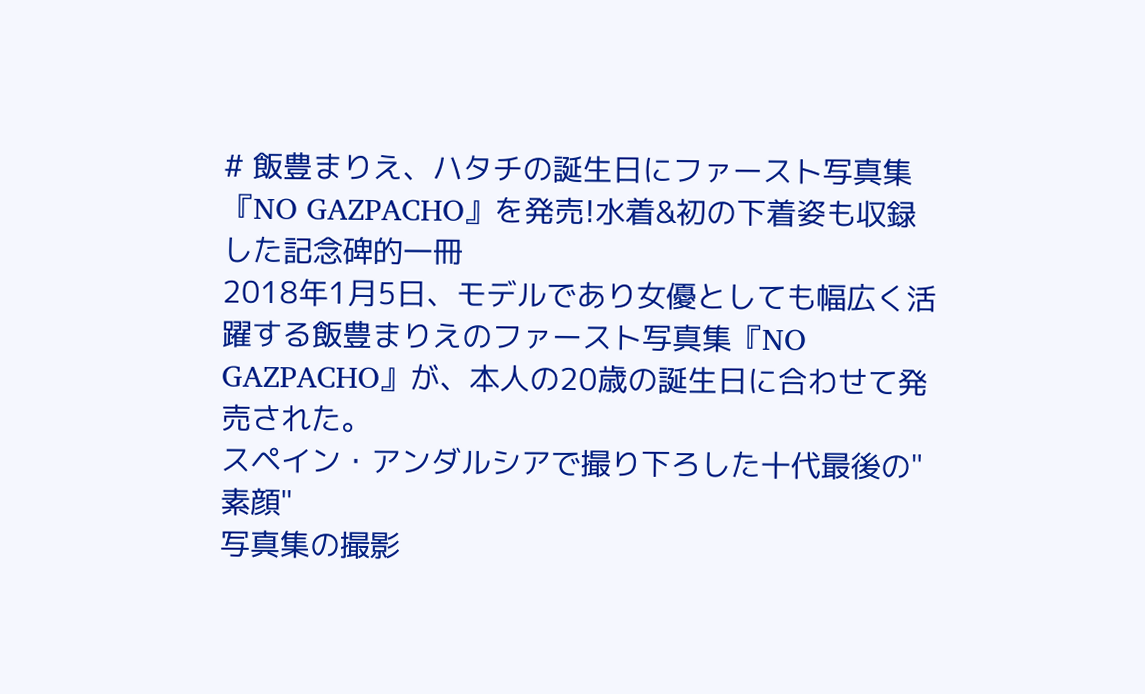# 飯豊まりえ、ハタチの誕生日にファースト写真集『NO GAZPACHO』を発売!水着&初の下着姿も収録した記念碑的一冊
2018年1月5日、モデルであり女優としても幅広く活躍する飯豊まりえのファースト写真集『NO GAZPACHO』が、本人の20歳の誕生日に合わせて発売された。
スペイン・アンダルシアで撮り下ろした十代最後の"素顔"
写真集の撮影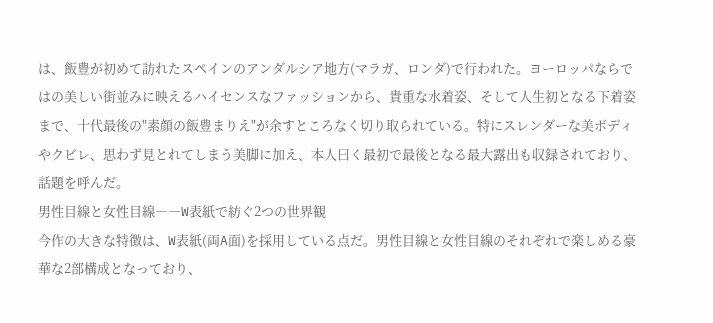は、飯豊が初めて訪れたスペインのアンダルシア地方(マラガ、ロンダ)で行われた。ヨーロッパならではの美しい街並みに映えるハイセンスなファッションから、貴重な水着姿、そして人生初となる下着姿まで、十代最後の"素顔の飯豊まりえ"が余すところなく切り取られている。特にスレンダーな美ボディやクビレ、思わず見とれてしまう美脚に加え、本人曰く最初で最後となる最大露出も収録されており、話題を呼んだ。
男性目線と女性目線――W表紙で紡ぐ2つの世界観
今作の大きな特徴は、W表紙(両A面)を採用している点だ。男性目線と女性目線のそれぞれで楽しめる豪華な2部構成となっており、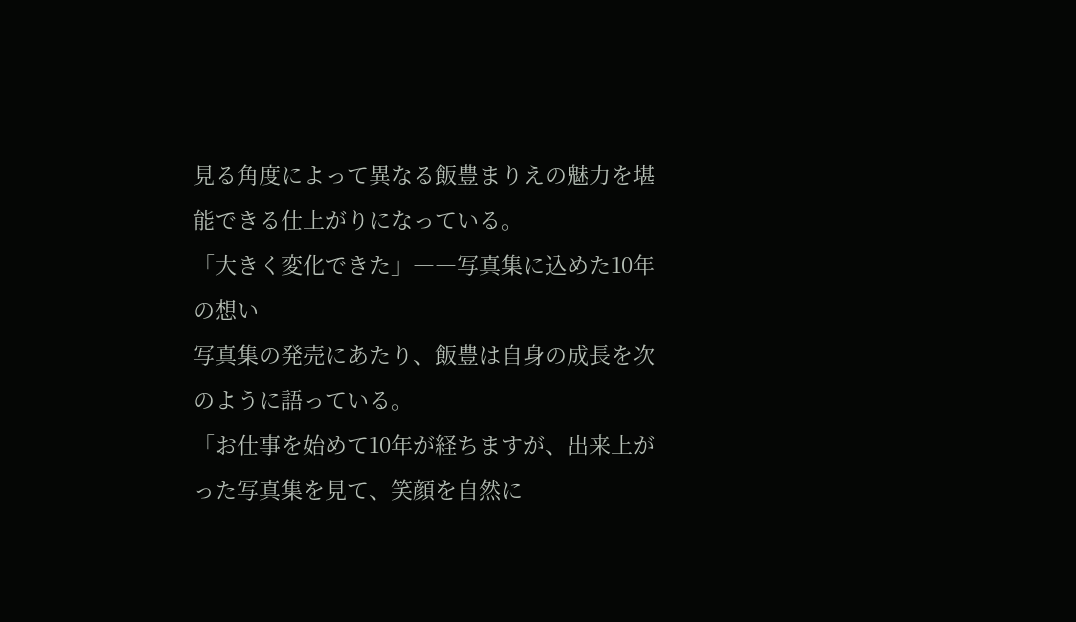見る角度によって異なる飯豊まりえの魅力を堪能できる仕上がりになっている。
「大きく変化できた」――写真集に込めた10年の想い
写真集の発売にあたり、飯豊は自身の成長を次のように語っている。
「お仕事を始めて10年が経ちますが、出来上がった写真集を見て、笑顔を自然に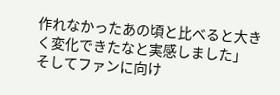作れなかったあの頃と比べると大きく変化できたなと実感しました」
そしてファンに向け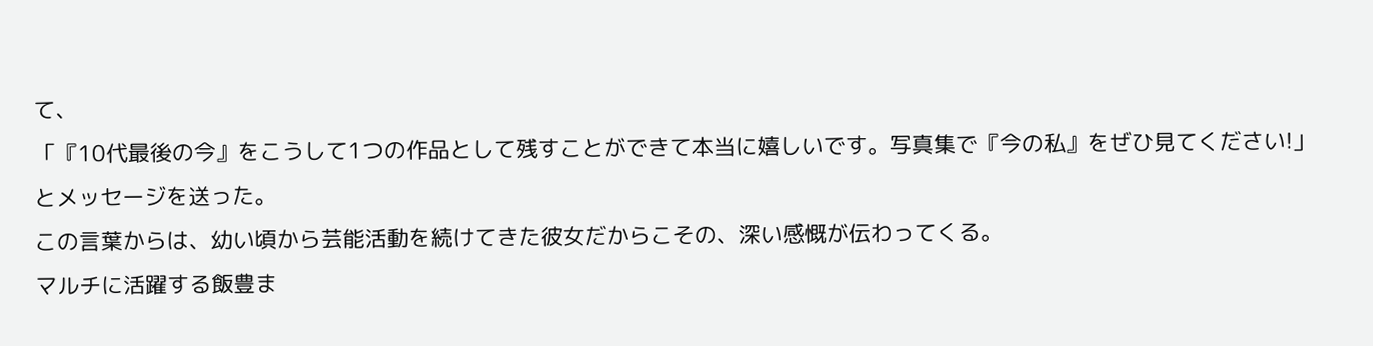て、
「『10代最後の今』をこうして1つの作品として残すことができて本当に嬉しいです。写真集で『今の私』をぜひ見てください!」
とメッセージを送った。
この言葉からは、幼い頃から芸能活動を続けてきた彼女だからこその、深い感慨が伝わってくる。
マルチに活躍する飯豊ま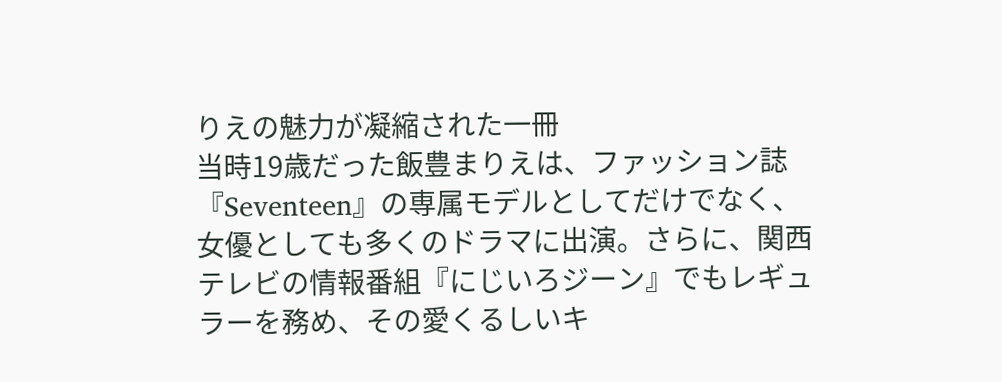りえの魅力が凝縮された一冊
当時19歳だった飯豊まりえは、ファッション誌『Seventeen』の専属モデルとしてだけでなく、女優としても多くのドラマに出演。さらに、関西テレビの情報番組『にじいろジーン』でもレギュラーを務め、その愛くるしいキ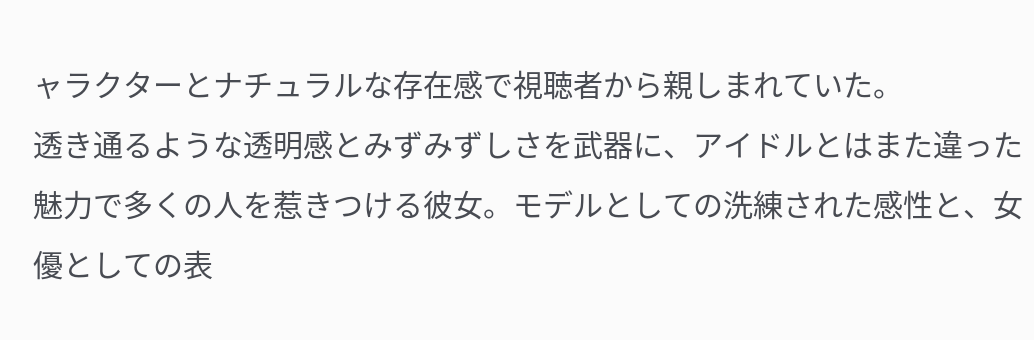ャラクターとナチュラルな存在感で視聴者から親しまれていた。
透き通るような透明感とみずみずしさを武器に、アイドルとはまた違った魅力で多くの人を惹きつける彼女。モデルとしての洗練された感性と、女優としての表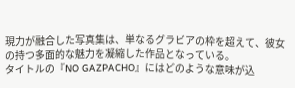現力が融合した写真集は、単なるグラビアの枠を超えて、彼女の持つ多面的な魅力を凝縮した作品となっている。
タイトルの『NO GAZPACHO』にはどのような意味が込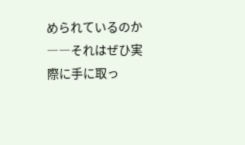められているのか――それはぜひ実際に手に取っ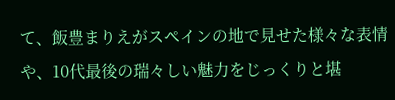て、飯豊まりえがスペインの地で見せた様々な表情や、10代最後の瑞々しい魅力をじっくりと堪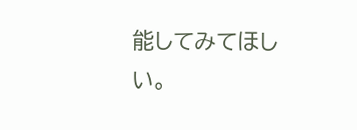能してみてほしい。